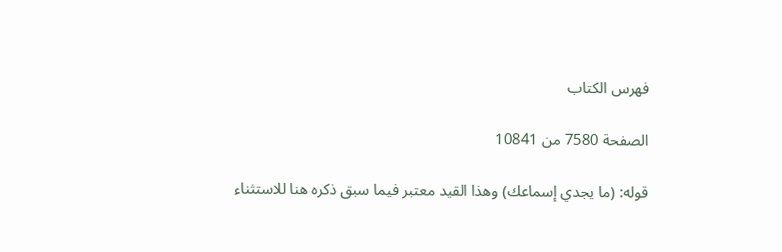فهرس الكتاب

الصفحة 7580 من 10841

قوله: (ما يجدي إسماعك) وهذا القيد معتبر فيما سبق ذكره هنا للاستثناء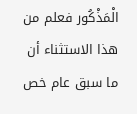الْمَذْكُور فعلم من هذا الاستثناء أن ما سبق عام خص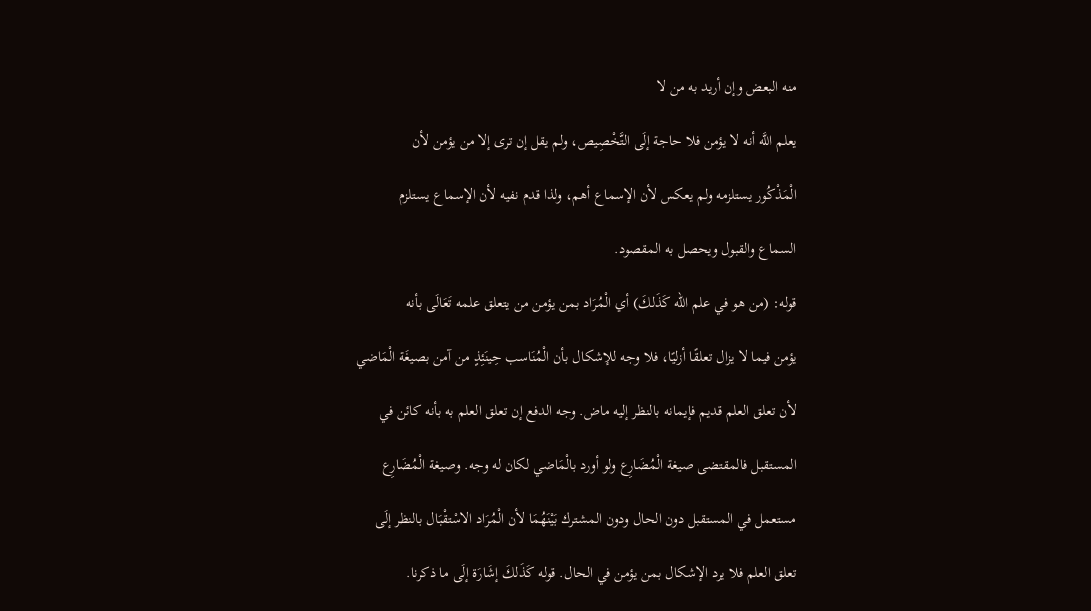منه البعض وإن أريد به من لا

يعلم اللَّه أنه لا يؤمن فلا حاجة إلَى التَّخْصِيص، ولم يقل إن ترى إلا من يؤمن لأن

الْمَذْكُور يستلزمه ولم يعكس لأن الإسماع أهم، ولذا قدم نفيه لأن الإسماع يستلزم

السماع والقبول ويحصل به المقصود.

قوله: (من هو في علم الله كَذَلكَ) أي الْمُرَاد بمن يؤمن من يتعلق علمه تَعَالَى بأنه

يؤمن فيما لا يزال تعلقًا أزليًا، فلا وجه للإشكال بأن الْمُنَاسب حِينَئِذٍ من آمن بصيغَة الْمَاضي

لأن تعلق العلم قديم فإيمانه بالنظر إليه ماض. وجه الدفع إن تعلق العلم به بأنه كائن في

المستقبل فالمقتضى صيغة الْمُضَارِع ولو أورد بالْمَاضي لكان له وجه. وصيغة الْمُضَارِع

مستعمل في المستقبل دون الحال ودون المشترك بَيْنَهُمَا لأن الْمُرَاد الاسْتقْبَال بالنظر إلَى

تعلق العلم فلا يرد الإشكال بمن يؤمن في الحال. قوله كَذَلكَ إشَارَة إلَى ما ذكرنا.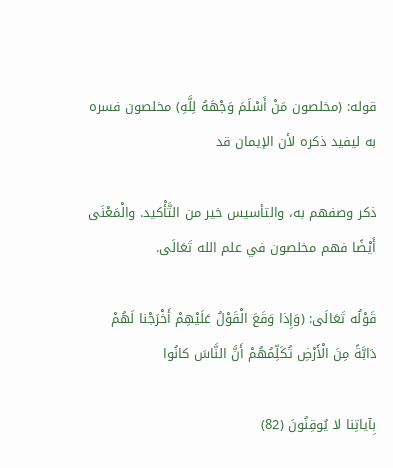قوله: (مخلصون مَنْ أَسْلَمَ وَجْهَهُ لِلَّهِ) مخلصون فسره به ليفيد ذكره لأن الإيمان قد

ذكر وصفهم به، والتأسيس خير من التَّأْكيد. والْمَعْنَى أَيْضًا فهم مخلصون في علم الله تَعَالَى.

قَوْلُه تَعَالَى: (وَإِذا وَقَعَ الْقَوْلُ عَلَيْهِمْ أَخْرَجْنا لَهُمْ دَابَّةً مِنَ الْأَرْضِ تُكَلِّمُهُمْ أَنَّ النَّاسَ كانُوا

بِآياتِنا لا يُوقِنُونَ (82)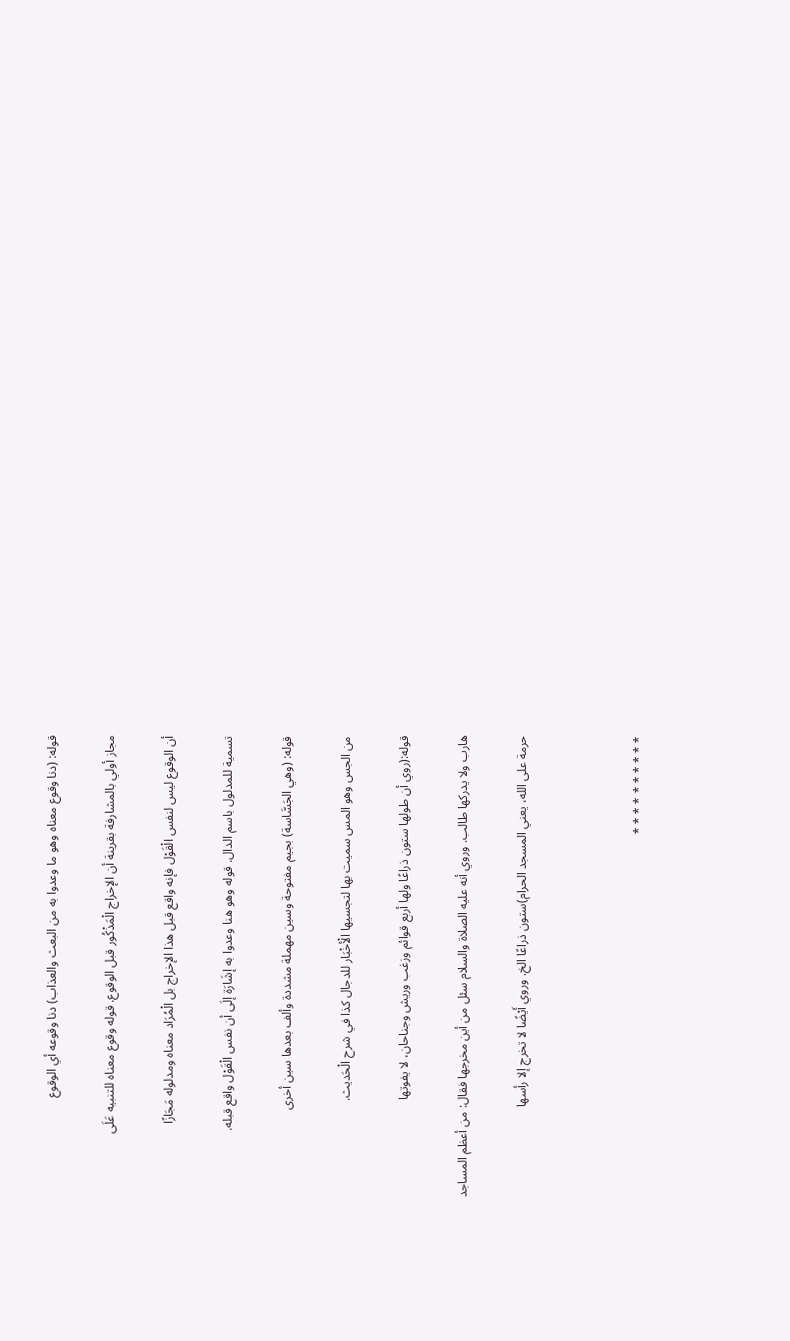قوله: (دنا وقوع معناه وهو ما وعدوا به من البعث والعذاب) دنا وقوعه أي الوقوع

مجاز أولي بالمشارفة بقرينة أن الإخراج الْمَذْكُور قبل الوقوع. قوله وقوع معناه للتنبيه عَلَى

أن الوقوع ليس لنفس الْقَوْل فإنه واقع قبل هذا الإخراج بل الْمُرَاد معناه ومدلوله مَجَازًا

تسمية للمدلول باسم الدال. قوله وهو هنا وعدوا به إشَارَة إلَى أن نفس الْقَوْل واقع قبله.

قوله: (وهي الجَسَّاسة) بجيم مفتوحة وسين مهملة مشددة وألف بعدها سين أخرى

من الجس وهو المس سميت بها لتجسيها الْأخْبَار للدجال كذا في شرح الْحَديث.

قوله:(روي أن طولها ستون ذراعًا ولها أربع قوائم وزغب وريش وجناحان، لا يفوتها

هارب ولا يدركها طالب. وروي أنه عليه الصلاة والسلام سئل من أين مخرجها فقال: من أعظم المساجد

حرمة على الله، يعني المسجد الحرام)ستون ذراعًا الخ. وروي أَيْضًا لا تخرج إلا رأسها



* * * * * * * * * *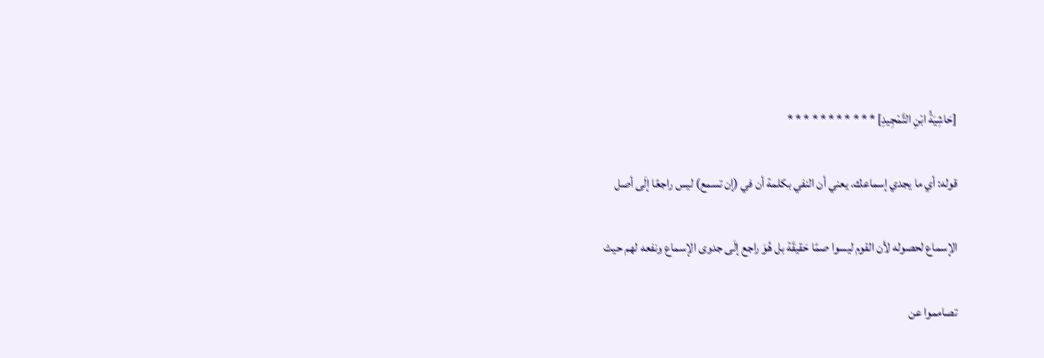[حَاشِيَةُ ابْنِ التَّمْجِيدِ] * * * * * * * * * * *

قوله: أي ما يجدي إسماعك. يعني أن النفي بكلمة أن في (إن تسمع) ليس راجعًا إلَى أصل

الإسماع لحصوله لأن القوم ليسوا صمًا حَقيقَة بل هُوَ راجع إلَى جدوى الإسماع ونفعه لهم حيث

تصامموا عن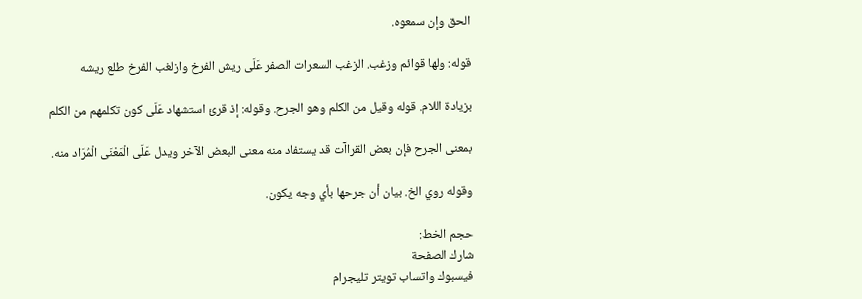الحق وإن سمعوه.

قوله: ولها قوائم وزغب. الزغب السعرات الصفر عَلَى ريش الفرخ وازلغب الفرخ طلع ريشه

بزيادة اللام. قوله وقيل من الكلم وهو الجرح. وقوله: إذ قرئ استشهاد عَلَى كون تكلمهم من الكلم

بمعنى الجرح فإن بعض القراآت قد يستفاد منه معنى البعض الآخر ويدل عَلَى الْمَعْنَى الْمُرَاد منه.

وقوله روي الخ. بيان أن جرحها بأي وجه يكون.

حجم الخط:
شارك الصفحة
فيسبوك واتساب تويتر تليجرام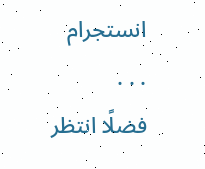انستجرام
. . .
فضلًا انتظر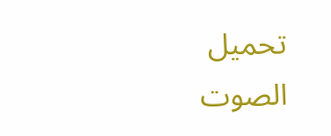تحميل الصوت